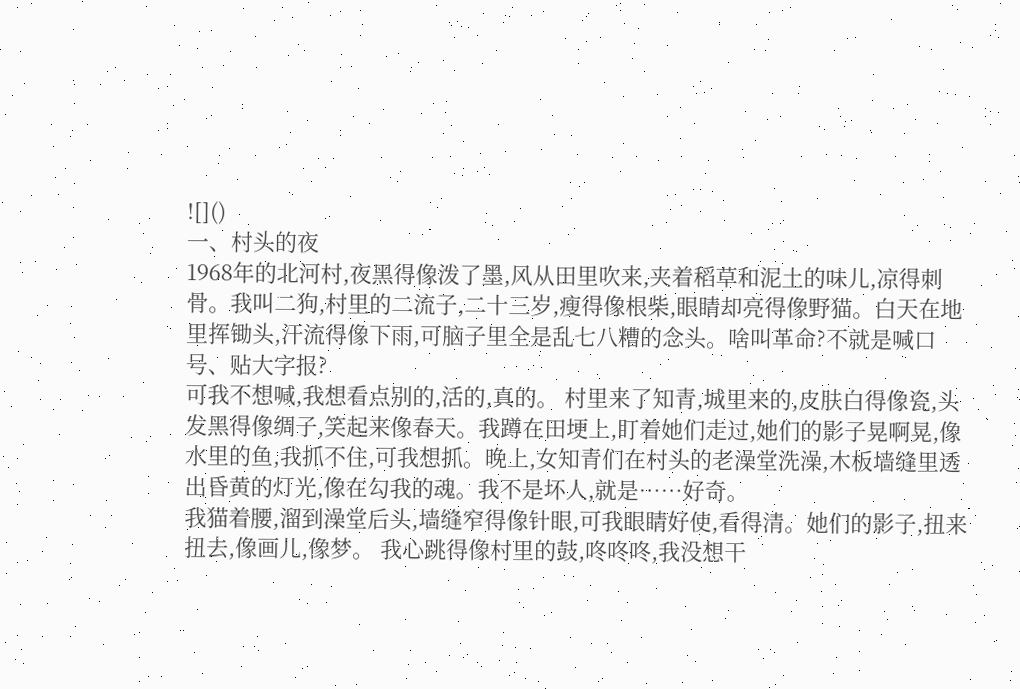![]()
一、村头的夜
1968年的北河村,夜黑得像泼了墨,风从田里吹来,夹着稻草和泥土的味儿,凉得刺骨。我叫二狗,村里的二流子,二十三岁,瘦得像根柴,眼睛却亮得像野猫。白天在地里挥锄头,汗流得像下雨,可脑子里全是乱七八糟的念头。啥叫革命?不就是喊口号、贴大字报?
可我不想喊,我想看点别的,活的,真的。 村里来了知青,城里来的,皮肤白得像瓷,头发黑得像绸子,笑起来像春天。我蹲在田埂上,盯着她们走过,她们的影子晃啊晃,像水里的鱼,我抓不住,可我想抓。晚上,女知青们在村头的老澡堂洗澡,木板墙缝里透出昏黄的灯光,像在勾我的魂。我不是坏人,就是……好奇。
我猫着腰,溜到澡堂后头,墙缝窄得像针眼,可我眼睛好使,看得清。她们的影子,扭来扭去,像画儿,像梦。 我心跳得像村里的鼓,咚咚咚,我没想干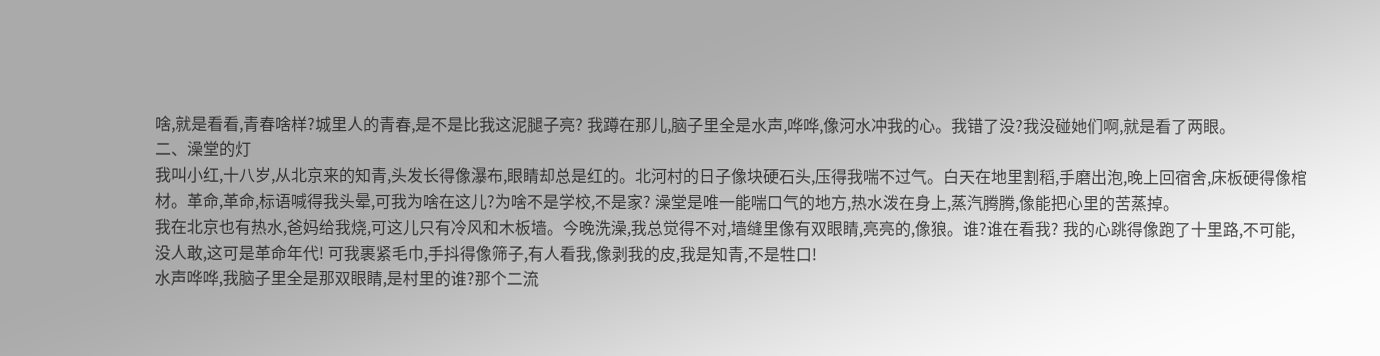啥,就是看看,青春啥样?城里人的青春,是不是比我这泥腿子亮? 我蹲在那儿,脑子里全是水声,哗哗,像河水冲我的心。我错了没?我没碰她们啊,就是看了两眼。
二、澡堂的灯
我叫小红,十八岁,从北京来的知青,头发长得像瀑布,眼睛却总是红的。北河村的日子像块硬石头,压得我喘不过气。白天在地里割稻,手磨出泡,晚上回宿舍,床板硬得像棺材。革命,革命,标语喊得我头晕,可我为啥在这儿?为啥不是学校,不是家? 澡堂是唯一能喘口气的地方,热水泼在身上,蒸汽腾腾,像能把心里的苦蒸掉。
我在北京也有热水,爸妈给我烧,可这儿只有冷风和木板墙。今晚洗澡,我总觉得不对,墙缝里像有双眼睛,亮亮的,像狼。谁?谁在看我? 我的心跳得像跑了十里路,不可能,没人敢,这可是革命年代! 可我裹紧毛巾,手抖得像筛子,有人看我,像剥我的皮,我是知青,不是牲口!
水声哗哗,我脑子里全是那双眼睛,是村里的谁?那个二流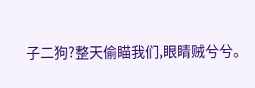子二狗?整天偷瞄我们,眼睛贼兮兮。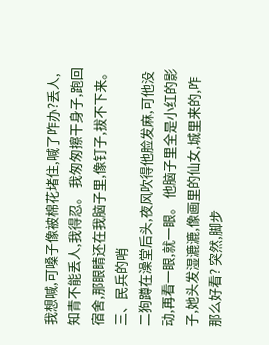我想喊,可嗓子像被棉花堵住,喊了咋办?丢人,知青不能丢人,我得忍。 我匆匆擦干身子,跑回宿舍,那眼睛还在我脑子里,像钉子,拔不下来。
三、民兵的哨
二狗蹲在澡堂后头,夜风吹得他脸发麻,可他没动,再看一眼,就一眼。 他脑子里全是小红的影子,她头发湿漉漉,像画里的仙女,城里来的,咋那么好看? 突然,脚步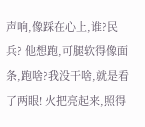声响,像踩在心上,谁?民兵? 他想跑,可腿软得像面条,跑啥?我没干啥,就是看了两眼! 火把亮起来,照得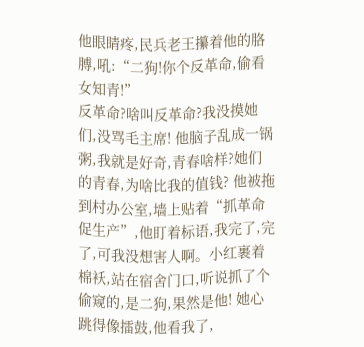他眼睛疼,民兵老王攥着他的胳膊,吼:“二狗!你个反革命,偷看女知青!”
反革命?啥叫反革命?我没摸她们,没骂毛主席! 他脑子乱成一锅粥,我就是好奇,青春啥样?她们的青春,为啥比我的值钱? 他被拖到村办公室,墙上贴着“抓革命促生产”,他盯着标语,我完了,完了,可我没想害人啊。小红裹着棉袄,站在宿舍门口,听说抓了个偷窥的,是二狗,果然是他! 她心跳得像擂鼓,他看我了,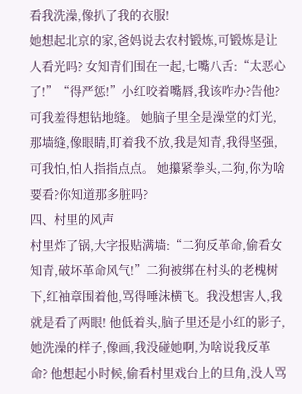看我洗澡,像扒了我的衣服!
她想起北京的家,爸妈说去农村锻炼,可锻炼是让人看光吗? 女知青们围在一起,七嘴八舌:“太恶心了!”“得严惩!”小红咬着嘴唇,我该咋办?告他?可我羞得想钻地缝。 她脑子里全是澡堂的灯光,那墙缝,像眼睛,盯着我不放,我是知青,我得坚强,可我怕,怕人指指点点。 她攥紧拳头,二狗,你为啥要看?你知道那多脏吗?
四、村里的风声
村里炸了锅,大字报贴满墙:“二狗反革命,偷看女知青,破坏革命风气!”二狗被绑在村头的老槐树下,红袖章围着他,骂得唾沫横飞。我没想害人,我就是看了两眼! 他低着头,脑子里还是小红的影子,她洗澡的样子,像画,我没碰她啊,为啥说我反革命? 他想起小时候,偷看村里戏台上的旦角,没人骂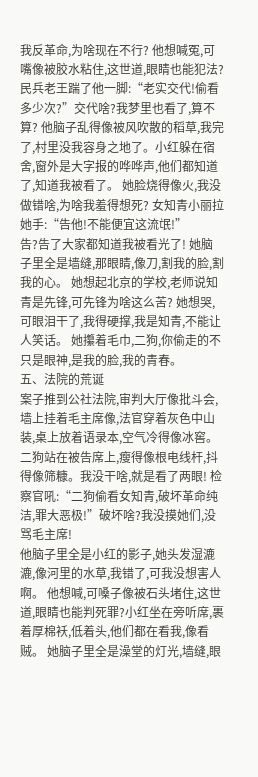我反革命,为啥现在不行? 他想喊冤,可嘴像被胶水粘住,这世道,眼睛也能犯法?
民兵老王踹了他一脚:“老实交代!偷看多少次?”交代啥?我梦里也看了,算不算? 他脑子乱得像被风吹散的稻草,我完了,村里没我容身之地了。小红躲在宿舍,窗外是大字报的哗哗声,他们都知道了,知道我被看了。 她脸烧得像火,我没做错啥,为啥我羞得想死? 女知青小丽拉她手:“告他!不能便宜这流氓!”
告?告了大家都知道我被看光了! 她脑子里全是墙缝,那眼睛,像刀,割我的脸,割我的心。 她想起北京的学校,老师说知青是先锋,可先锋为啥这么苦? 她想哭,可眼泪干了,我得硬撑,我是知青,不能让人笑话。 她攥着毛巾,二狗,你偷走的不只是眼神,是我的脸,我的青春。
五、法院的荒诞
案子推到公社法院,审判大厅像批斗会,墙上挂着毛主席像,法官穿着灰色中山装,桌上放着语录本,空气冷得像冰窖。二狗站在被告席上,瘦得像根电线杆,抖得像筛糠。我没干啥,就是看了两眼! 检察官吼:“二狗偷看女知青,破坏革命纯洁,罪大恶极!”破坏啥?我没摸她们,没骂毛主席!
他脑子里全是小红的影子,她头发湿漉漉,像河里的水草,我错了,可我没想害人啊。 他想喊,可嗓子像被石头堵住,这世道,眼睛也能判死罪?小红坐在旁听席,裹着厚棉袄,低着头,他们都在看我,像看贼。 她脑子里全是澡堂的灯光,墙缝,眼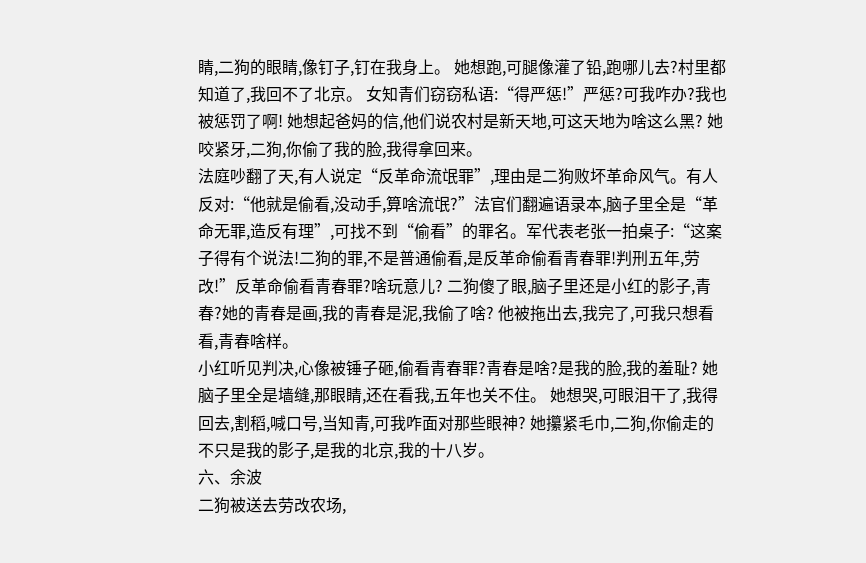睛,二狗的眼睛,像钉子,钉在我身上。 她想跑,可腿像灌了铅,跑哪儿去?村里都知道了,我回不了北京。 女知青们窃窃私语:“得严惩!”严惩?可我咋办?我也被惩罚了啊! 她想起爸妈的信,他们说农村是新天地,可这天地为啥这么黑? 她咬紧牙,二狗,你偷了我的脸,我得拿回来。
法庭吵翻了天,有人说定“反革命流氓罪”,理由是二狗败坏革命风气。有人反对:“他就是偷看,没动手,算啥流氓?”法官们翻遍语录本,脑子里全是“革命无罪,造反有理”,可找不到“偷看”的罪名。军代表老张一拍桌子:“这案子得有个说法!二狗的罪,不是普通偷看,是反革命偷看青春罪!判刑五年,劳改!”反革命偷看青春罪?啥玩意儿? 二狗傻了眼,脑子里还是小红的影子,青春?她的青春是画,我的青春是泥,我偷了啥? 他被拖出去,我完了,可我只想看看,青春啥样。
小红听见判决,心像被锤子砸,偷看青春罪?青春是啥?是我的脸,我的羞耻? 她脑子里全是墙缝,那眼睛,还在看我,五年也关不住。 她想哭,可眼泪干了,我得回去,割稻,喊口号,当知青,可我咋面对那些眼神? 她攥紧毛巾,二狗,你偷走的不只是我的影子,是我的北京,我的十八岁。
六、余波
二狗被送去劳改农场,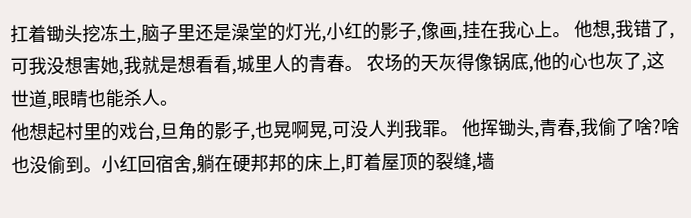扛着锄头挖冻土,脑子里还是澡堂的灯光,小红的影子,像画,挂在我心上。 他想,我错了,可我没想害她,我就是想看看,城里人的青春。 农场的天灰得像锅底,他的心也灰了,这世道,眼睛也能杀人。
他想起村里的戏台,旦角的影子,也晃啊晃,可没人判我罪。 他挥锄头,青春,我偷了啥?啥也没偷到。小红回宿舍,躺在硬邦邦的床上,盯着屋顶的裂缝,墙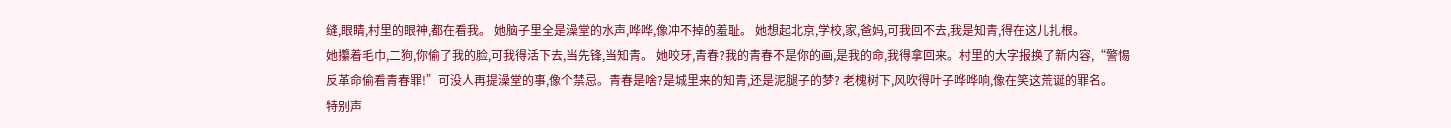缝,眼睛,村里的眼神,都在看我。 她脑子里全是澡堂的水声,哗哗,像冲不掉的羞耻。 她想起北京,学校,家,爸妈,可我回不去,我是知青,得在这儿扎根。
她攥着毛巾,二狗,你偷了我的脸,可我得活下去,当先锋,当知青。 她咬牙,青春?我的青春不是你的画,是我的命,我得拿回来。村里的大字报换了新内容,“警惕反革命偷看青春罪!”可没人再提澡堂的事,像个禁忌。青春是啥?是城里来的知青,还是泥腿子的梦? 老槐树下,风吹得叶子哗哗响,像在笑这荒诞的罪名。
特别声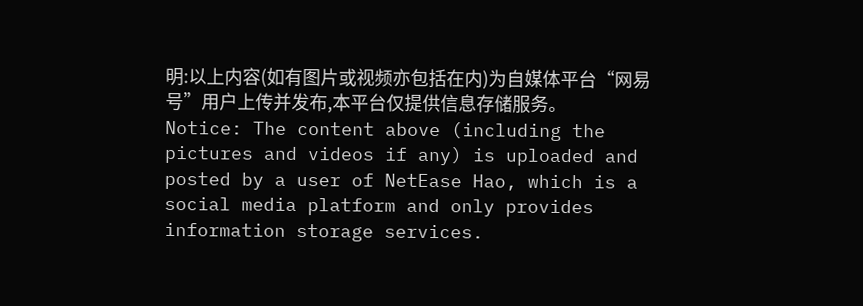明:以上内容(如有图片或视频亦包括在内)为自媒体平台“网易号”用户上传并发布,本平台仅提供信息存储服务。
Notice: The content above (including the pictures and videos if any) is uploaded and posted by a user of NetEase Hao, which is a social media platform and only provides information storage services.